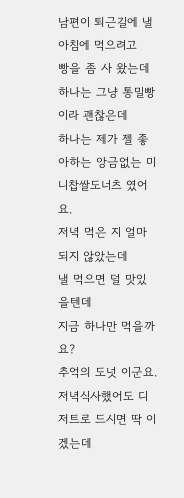남편이 퇴근길에 낼 아침에 먹으려고
빵을 좀 사 왔는데
하나는 그냥 통밀빵이라 괜찮은데
하나는 제가 젤 좋아하는 앙금없는 미니찹쌀도너츠 였어요.
저녁 먹은 지 얼마 되지 않았는데
낼 먹으면 덜 맛있을텐데
지금 하나만 먹을까요?
추억의 도넛 이군요. 저녁식사했어도 디저트로 드시면 딱 이겠는데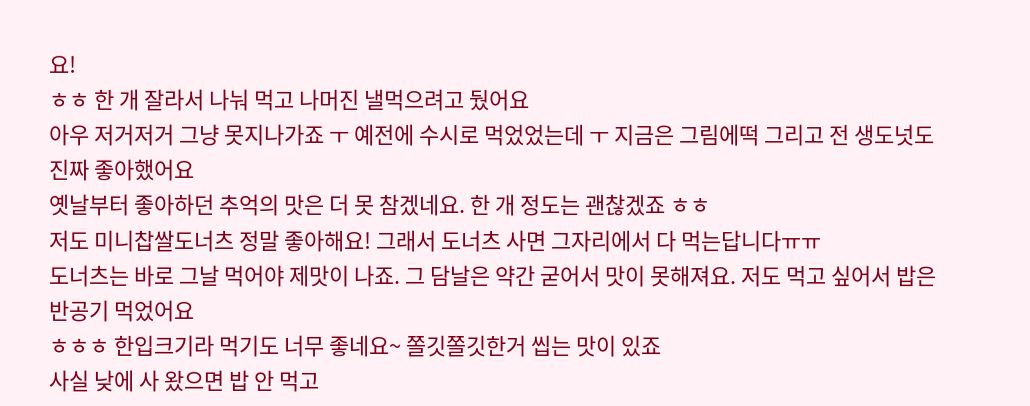요!
ㅎㅎ 한 개 잘라서 나눠 먹고 나머진 낼먹으려고 뒀어요
아우 저거저거 그냥 못지나가죠 ㅜ 예전에 수시로 먹었었는데 ㅜ 지금은 그림에떡 그리고 전 생도넛도 진짜 좋아했어요
옛날부터 좋아하던 추억의 맛은 더 못 참겠네요. 한 개 정도는 괜찮겠죠 ㅎㅎ
저도 미니찹쌀도너츠 정말 좋아해요! 그래서 도너츠 사면 그자리에서 다 먹는답니다ㅠㅠ
도너츠는 바로 그날 먹어야 제맛이 나죠. 그 담날은 약간 굳어서 맛이 못해져요. 저도 먹고 싶어서 밥은 반공기 먹었어요
ㅎㅎㅎ 한입크기라 먹기도 너무 좋네요~ 쫄깃쫄깃한거 씹는 맛이 있죠
사실 낮에 사 왔으면 밥 안 먹고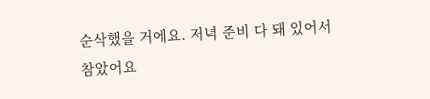순삭했을 거에요. 저녁 준비 다 돼 있어서 참았어요